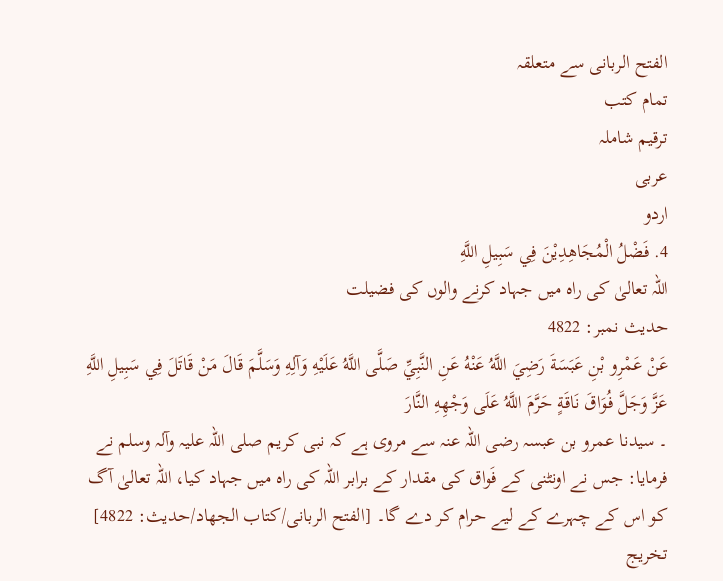الفتح الربانی سے متعلقہ
تمام کتب
ترقیم شاملہ
عربی
اردو
4. فَضْلُ الْمُجَاهِدِيْنَ فِي سَبِيلِ اللَّهِ
اللہ تعالیٰ کی راہ میں جہاد کرنے والوں کی فضیلت
حدیث نمبر: 4822
عَنْ عَمْرِو بْنِ عَبَسَةَ رَضِيَ اللَّهُ عَنْهُ عَنِ النَّبِيِّ صَلَّى اللَّهُ عَلَيْهِ وَآلِهِ وَسَلَّمَ قَالَ مَنْ قَاتَلَ فِي سَبِيلِ اللَّهِ عَزَّ وَجَلَّ فُوَاقَ نَاقَةٍ حَرَّمَ اللَّهُ عَلَى وَجْهِهِ النَّارَ
۔ سیدنا عمرو بن عبسہ رضی اللہ عنہ سے مروی ہے کہ نبی کریم صلی اللہ علیہ وآلہ وسلم نے فرمایا: جس نے اونٹنی کے فَواق کی مقدار کے برابر اللہ کی راہ میں جہاد کیا، اللہ تعالیٰ آگ کو اس کے چہرے کے لیے حرام کر دے گا۔ [الفتح الربانی/كتاب الجهاد/حدیث: 4822]
تخریج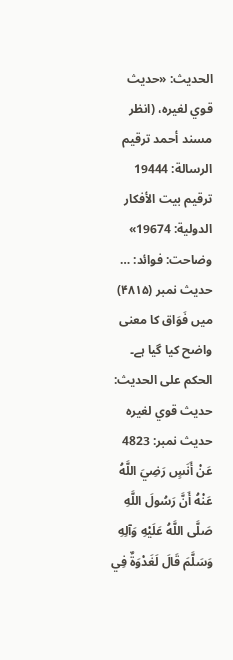الحدیث: «حديث قوي لغيره، (انظر مسند أحمد ترقيم الرسالة: 19444 ترقیم بيت الأفكار الدولية: 19674»
وضاحت: فوائد: … حدیث نمبر (۴۸۱۵) میں فَوَاق کا معنی واضح کیا گیا ہے۔
الحكم على الحديث: حديث قوي لغيره
حدیث نمبر: 4823
عَنْ أَنَسٍ رَضِيَ اللَّهُ عَنْهُ أَنَّ رَسُولَ اللَّهِ صَلَّى اللَّهُ عَلَيْهِ وَآلِهِ وَسَلَّمَ قَالَ لَغَدْوَةٌ فِي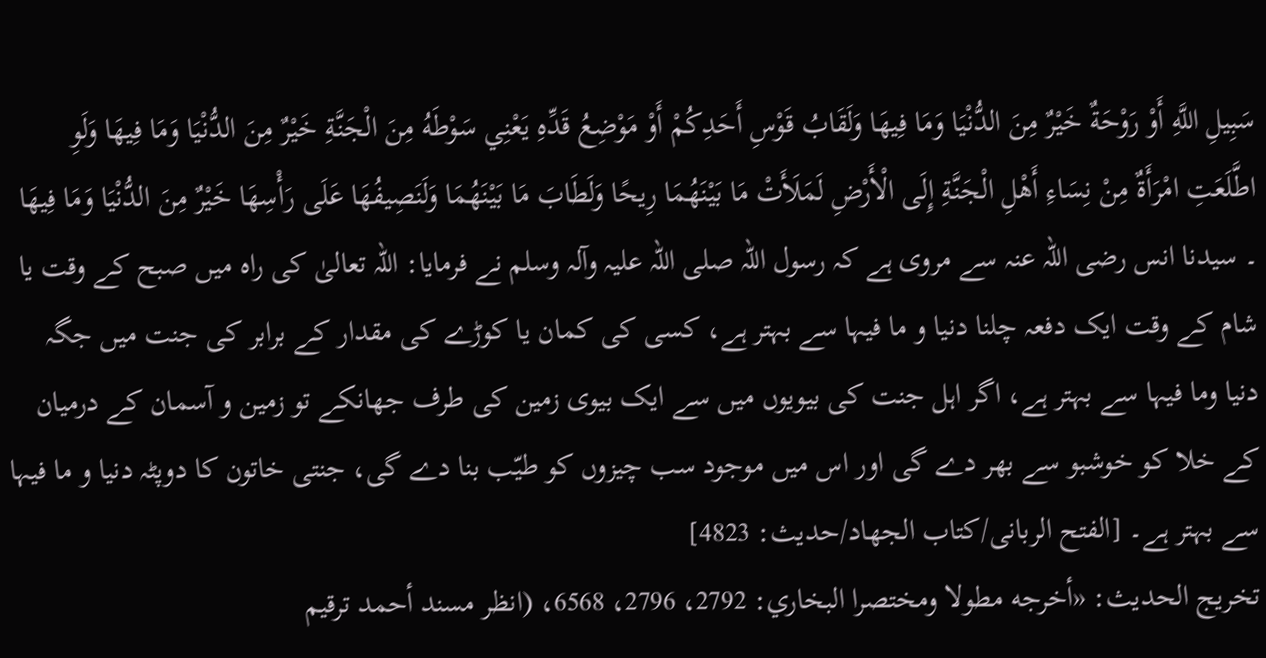سَبِيلِ اللَّهِ أَوْ رَوْحَةٌ خَيْرٌ مِنَ الدُّنْيَا وَمَا فِيهَا وَلَقَابُ قَوْسِ أَحَدِكُمْ أَوْ مَوْضِعُ قَدِّهِ يَعْنِي سَوْطَهُ مِنَ الْجَنَّةِ خَيْرٌ مِنَ الدُّنْيَا وَمَا فِيهَا وَلَوِ اطَّلَعَتِ امْرَأَةٌ مِنْ نِسَاءِ أَهْلِ الْجَنَّةِ إِلَى الْأَرْضِ لَمَلَأَتْ مَا بَيْنَهُمَا رِيحًا وَلَطَابَ مَا بَيْنَهُمَا وَلَنَصِيفُهَا عَلَى رَأْسِهَا خَيْرٌ مِنَ الدُّنْيَا وَمَا فِيهَا
۔ سیدنا انس رضی اللہ عنہ سے مروی ہے کہ رسول اللہ صلی اللہ علیہ وآلہ وسلم نے فرمایا: اللہ تعالیٰ کی راہ میں صبح کے وقت یا شام کے وقت ایک دفعہ چلنا دنیا و ما فیہا سے بہتر ہے، کسی کی کمان یا کوڑے کی مقدار کے برابر کی جنت میں جگہ دنیا وما فیہا سے بہتر ہے، اگر اہل جنت کی بیویوں میں سے ایک بیوی زمین کی طرف جھانکے تو زمین و آسمان کے درمیان کے خلا کو خوشبو سے بھر دے گی اور اس میں موجود سب چیزوں کو طیّب بنا دے گی، جنتی خاتون کا دوپٹہ دنیا و ما فیہا سے بہتر ہے۔ [الفتح الربانی/كتاب الجهاد/حدیث: 4823]
تخریج الحدیث: «أخرجه مطولا ومختصرا البخاري: 2792، 2796، 6568، (انظر مسند أحمد ترقيم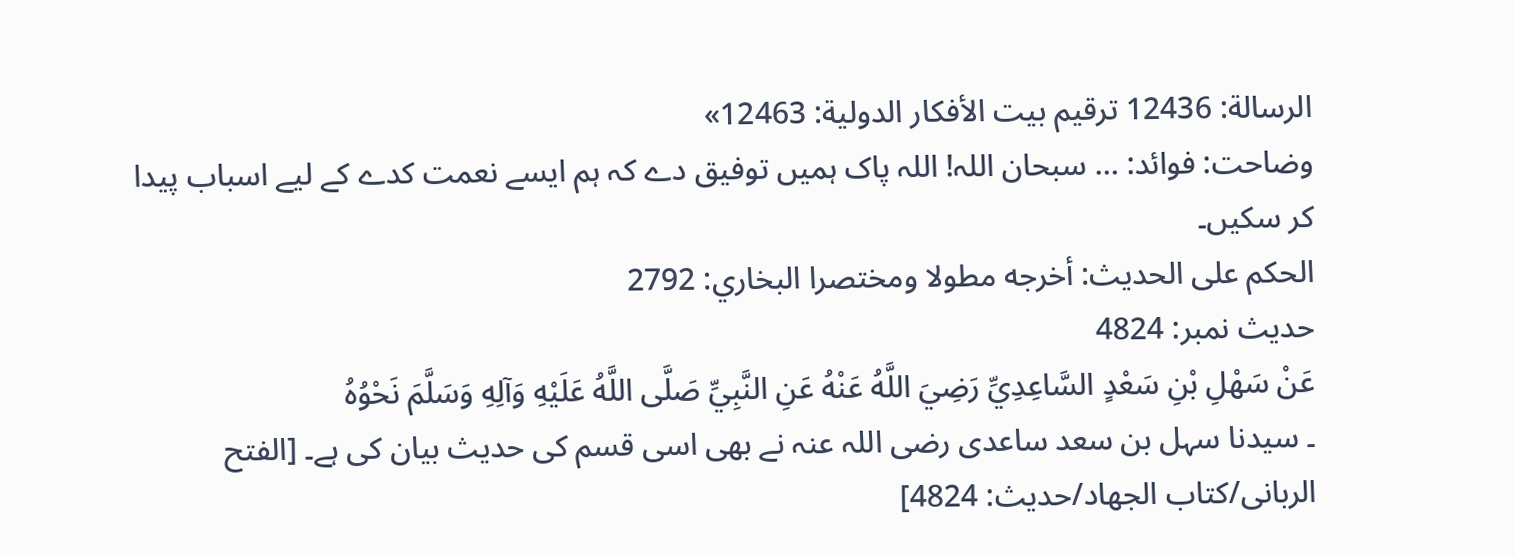الرسالة: 12436 ترقیم بيت الأفكار الدولية: 12463»
وضاحت: فوائد: … سبحان اللہ! اللہ پاک ہمیں توفیق دے کہ ہم ایسے نعمت کدے کے لیے اسباب پیدا کر سکیں۔
الحكم على الحديث: أخرجه مطولا ومختصرا البخاري: 2792
حدیث نمبر: 4824
عَنْ سَهْلِ بْنِ سَعْدٍ السَّاعِدِيِّ رَضِيَ اللَّهُ عَنْهُ عَنِ النَّبِيِّ صَلَّى اللَّهُ عَلَيْهِ وَآلِهِ وَسَلَّمَ نَحْوُهُ
۔ سیدنا سہل بن سعد ساعدی رضی اللہ عنہ نے بھی اسی قسم کی حدیث بیان کی ہے۔ [الفتح الربانی/كتاب الجهاد/حدیث: 4824]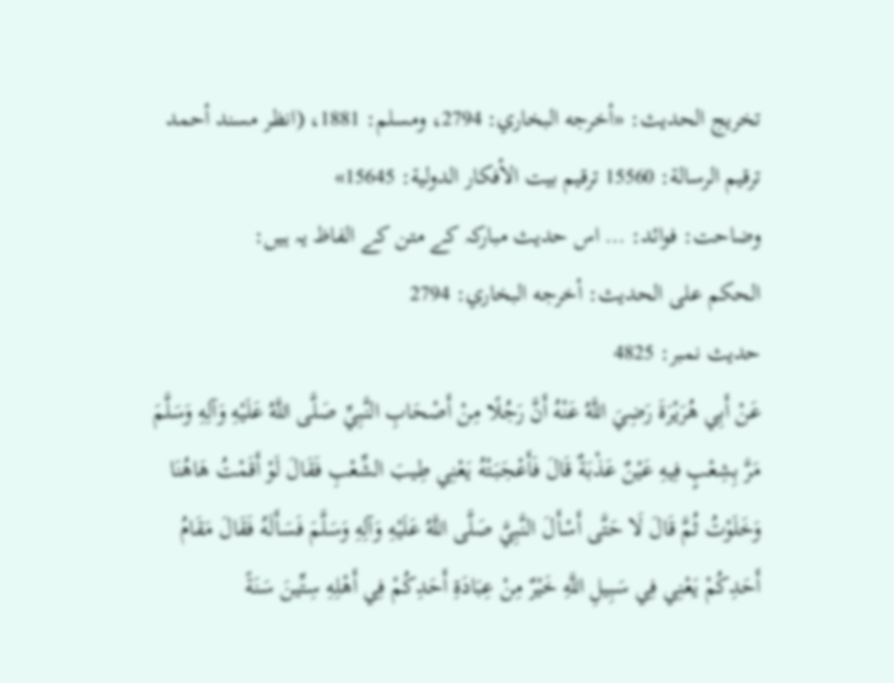تخریج الحدیث: «أخرجه البخاري: 2794، ومسلم: 1881، (انظر مسند أحمد ترقيم الرسالة: 15560 ترقیم بيت الأفكار الدولية: 15645»
وضاحت: فوائد: … اس حدیث مبارکہ کے متن کے الفاظ یہ ہیں:
الحكم على الحديث: أخرجه البخاري: 2794
حدیث نمبر: 4825
عَنْ أَبِي هُرَيْرَةَ رَضِيَ اللَّهُ عَنْهُ أَنَّ رَجُلًا مِنْ أَصْحَابِ النَّبِيِّ صَلَّى اللَّهُ عَلَيْهِ وَآلِهِ وَسَلَّمَ مَرَّ بِشِعْبٍ فِيهِ عَيْنٌ عَذْبَةٌ قَالَ فَأَعْجَبَتْهُ يَعْنِي طِيبَ الشِّعْبِ فَقَالَ لَوْ أَقَمْتُ هَاهُنَا وَخَلَوْتُ ثُمَّ قَالَ لَا حَتَّى أَسْأَلَ النَّبِيَّ صَلَّى اللَّهُ عَلَيْهِ وَآلِهِ وَسَلَّمَ فَسَأَلَهُ فَقَالَ مَقَامُ أَحَدِكُمْ يَعْنِي فِي سَبِيلِ اللَّهِ خَيْرٌ مِنْ عِبَادَةِ أَحَدِكُمْ فِي أَهْلِهِ سِتِّينَ سَنَةً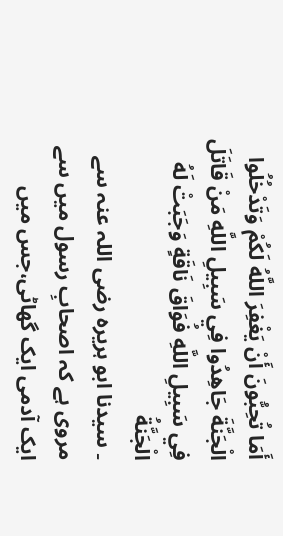أَمَا تُحِبُّونَ أَنْ يَغْفِرَ اللَّهُ لَكُمْ وَتَدْخُلُوا الْجَنَّةَ جَاهِدُوا فِي سَبِيلِ اللَّهِ مَنْ قَاتَلَ فِي سَبِيلِ اللَّهِ فُوَاقَ نَاقَةٍ وَجَبَتْ لَهُ الْجَنَّةُ
۔ سیدنا ابو ہریرہ رضی اللہ عنہ سے مروی ہے کہ اصحابِ رسول میں سے ایک آدمی ایک گھاٹی،جس میں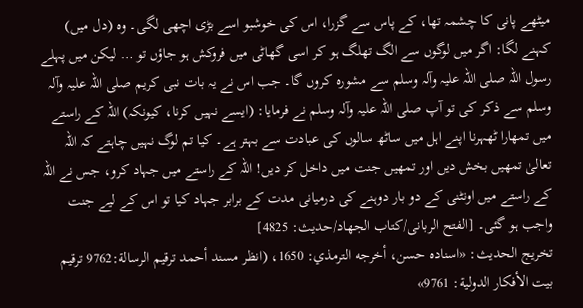میٹھے پانی کا چشمہ تھا، کے پاس سے گزرا، اس کی خوشبو اسے بڑی اچھی لگی۔ وہ (دل میں) کہنے لگا: اگر میں لوگوں سے الگ تھلگ ہو کر اسی گھاٹی میں فروکش ہو جاؤں تو … لیکن میں پہلے رسول اللہ صلی اللہ علیہ وآلہ وسلم سے مشورہ کروں گا۔ جب اس نے یہ بات نبی کریم صلی اللہ علیہ وآلہ وسلم سے ذکر کی تو آپ صلی اللہ علیہ وآلہ وسلم نے فرمایا: (ایسے نہیں کرنا، کیونکہ) اللہ کے راستے میں تمھارا ٹھہرنا اپنے اہل میں ساٹھ سالوں کی عبادت سے بہتر ہے۔ کیا تم لوگ نہیں چاہتے کہ اللہ تعالیٰ تمھیں بخش دیں اور تمھیں جنت میں داخل کر دیں! اللہ کے راستے میں جہاد کرو، جس نے اللہ کے راستے میں اونٹنی کے دو بار دوہنے کی درمیانی مدت کے برابر جہاد کیا تو اس کے لیے جنت واجب ہو گئی۔ [الفتح الربانی/كتاب الجهاد/حدیث: 4825]
تخریج الحدیث: «اسناده حسن، أخرجه الترمذي: 1650، (انظر مسند أحمد ترقيم الرسالة:9762 ترقیم بيت الأفكار الدولية: 9761»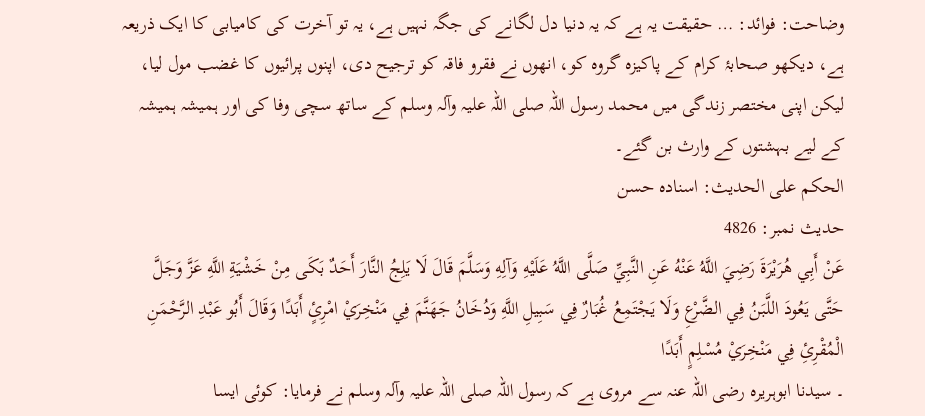وضاحت: فوائد: … حقیقت یہ ہے کہ یہ دنیا دل لگانے کی جگہ نہیں ہے، یہ تو آخرت کی کامیابی کا ایک ذریعہ ہے، دیکھو صحابۂ کرام کے پاکیزہ گروہ کو، انھوں نے فقرو فاقہ کو ترجیح دی، اپنوں پرائیوں کا غضب مول لیا، لیکن اپنی مختصر زندگی میں محمد رسول اللہ صلی اللہ علیہ وآلہ وسلم کے ساتھ سچی وفا کی اور ہمیشہ ہمیشہ کے لیے بہشتوں کے وارث بن گئے۔
الحكم على الحديث: اسناده حسن
حدیث نمبر: 4826
عَنْ أَبِي هُرَيْرَةَ رَضِيَ اللَّهُ عَنْهُ عَنِ النَّبِيِّ صَلَّى اللَّهُ عَلَيْهِ وَآلِهِ وَسَلَّمَ قَالَ لَا يَلِجُ النَّارَ أَحَدٌ بَكَى مِنْ خَشْيَةِ اللَّهِ عَزَّ وَجَلَّ حَتَّى يَعُودَ اللَّبَنُ فِي الضَّرْعِ وَلَا يَجْتَمِعُ غُبَارٌ فِي سَبِيلِ اللَّهِ وَدُخَانُ جَهَنَّمَ فِي مَنْخِرَيْ امْرِئٍ أَبَدًا وَقَالَ أَبُو عَبْدِ الرَّحْمَنِ الْمُقْرِئِ فِي مَنْخِرَيْ مُسْلِمٍ أَبَدًا
۔ سیدنا ابوہریرہ رضی اللہ عنہ سے مروی ہے کہ رسول اللہ صلی اللہ علیہ وآلہ وسلم نے فرمایا: کوئی ایسا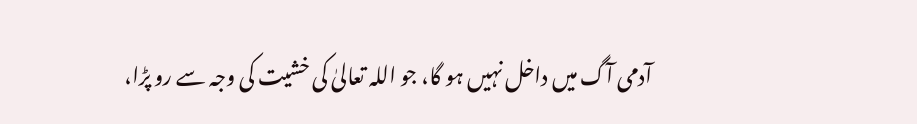آدمی آگ میں داخل نہیں ہو گا، جو اللہ تعالیٰ کی خشیت کی وجہ سے رو پڑا،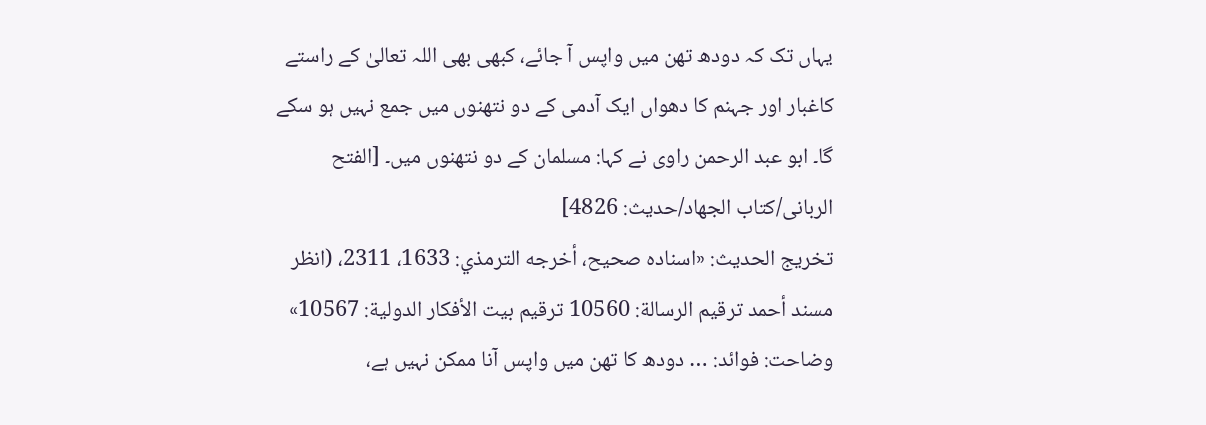یہاں تک کہ دودھ تھن میں واپس آ جائے، کبھی بھی اللہ تعالیٰ کے راستے کاغبار اور جہنم کا دھواں ایک آدمی کے دو نتھنوں میں جمع نہیں ہو سکے گا۔ ابو عبد الرحمن راوی نے کہا: مسلمان کے دو نتھنوں میں۔ [الفتح الربانی/كتاب الجهاد/حدیث: 4826]
تخریج الحدیث: «اسناده صحيح، أخرجه الترمذي: 1633، 2311، (انظر مسند أحمد ترقيم الرسالة: 10560 ترقیم بيت الأفكار الدولية: 10567»
وضاحت: فوائد: … دودھ کا تھن میں واپس آنا ممکن نہیں ہے،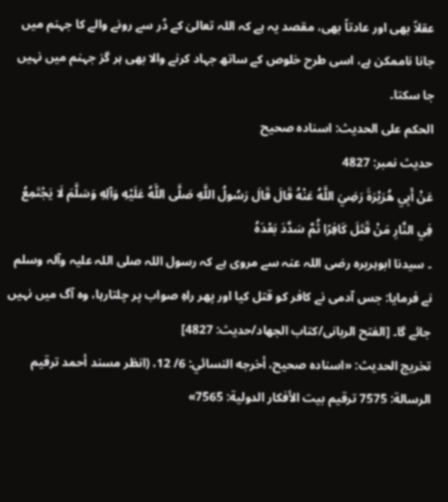عقلاً بھی اور عادتاً بھی، مقصد یہ ہے کہ اللہ تعالیٰ کے ڈر سے رونے والے کا جہنم میں جانا ناممکن ہے، اسی طرح خلوص کے ساتھ جہاد کرنے والا بھی ہر گز جہنم میں نہیں جا سکتا۔
الحكم على الحديث: اسناده صحيح
حدیث نمبر: 4827
عَنْ أَبِي هُرَيْرَةَ رَضِيَ اللَّهُ عَنْهُ قَالَ قَالَ رَسُولُ اللَّهِ صَلَّى اللَّهُ عَلَيْهِ وَآلِهِ وَسَلَّمَ لَا يَجْتَمِعُ فِي النَّارِ مَنْ قَتَلَ كَافِرًا ثُمَّ سَدَّدَ بَعْدَهُ
۔ سیدنا ابوہریرہ رضی اللہ عنہ سے مروی ہے کہ رسول اللہ صلی اللہ علیہ وآلہ وسلم نے فرمایا: جس آدمی نے کافر کو قتل کیا اور پھر راہِ صواب پر چلتارہا، وہ آگ میں نہیں جائے گا۔ [الفتح الربانی/كتاب الجهاد/حدیث: 4827]
تخریج الحدیث: «اسناده صحيح، أخرجه النسائي: 6/ 12، (انظر مسند أحمد ترقيم الرسالة: 7575 ترقیم بيت الأفكار الدولية: 7565»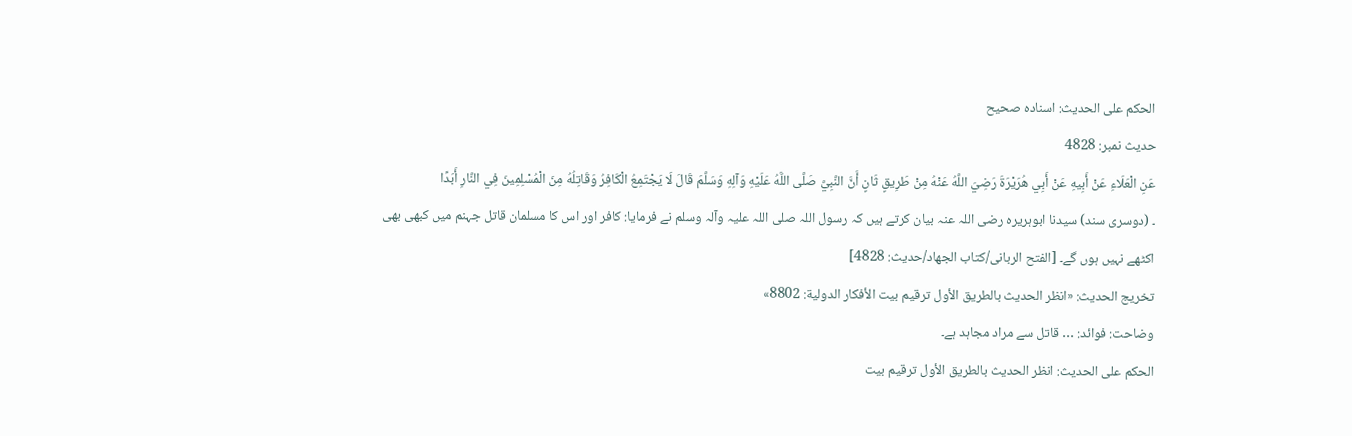الحكم على الحديث: اسناده صحيح
حدیث نمبر: 4828
عَنِ الْعَلَاءِ عَنْ أَبِيهِ عَنْ أَبِي هُرَيْرَةَ رَضِيَ اللَّهُ عَنْهُ مِنْ طَرِيقٍ ثَانٍ أَنَّ النَّبِيَّ صَلَّى اللَّهُ عَلَيْهِ وَآلِهِ وَسَلَّمَ قَالَ لَا يَجْتَمِعُ الْكَافِرُ وَقَاتِلُهُ مِنَ الْمُسْلِمِينَ فِي النَّارِ أَبَدًا
۔ (دوسری سند) سیدنا ابوہریرہ رضی اللہ عنہ بیان کرتے ہیں کہ رسول اللہ صلی اللہ علیہ وآلہ وسلم نے فرمایا: کافر اور اس کا مسلمان قاتل جہنم میں کبھی بھی اکٹھے نہیں ہوں گے۔ [الفتح الربانی/كتاب الجهاد/حدیث: 4828]
تخریج الحدیث: «انظر الحديث بالطريق الأول ترقیم بيت الأفكار الدولية: 8802»
وضاحت: فوائد: … قاتل سے مراد مجاہد ہے۔
الحكم على الحديث: انظر الحديث بالطريق الأول ترقیم بيت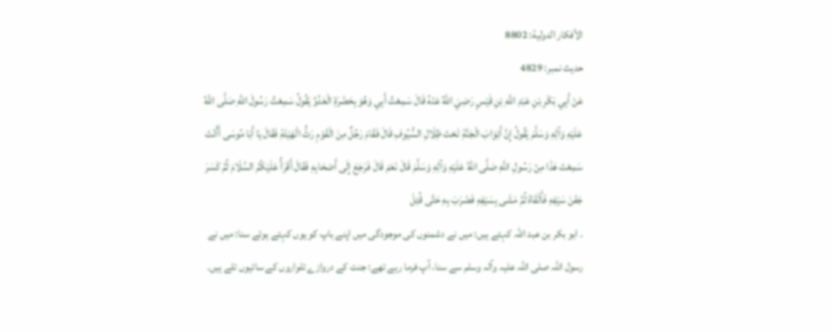الأفكار الدولية: 8802
حدیث نمبر: 4829
عَنْ أَبِي بَكْرِ بْنِ عَبْدِ اللَّهِ بْنِ قَيْسٍ رَضِيَ اللَّهُ عَنْهُ قَالَ سَمِعْتُ أَبِي وَهُوَ بِحَضْرَةِ الْعَدُوِّ يَقُولُ سَمِعْتُ رَسُولَ اللَّهِ صَلَّى اللَّهُ عَلَيْهِ وَآلِهِ وَسَلَّمَ يَقُولُ إِنَّ أَبْوَابَ الْجَنَّةِ تَحْتَ ظِلَالِ السُّيُوفِ قَالَ فَقَامَ رَجُلٌ مِنَ الْقَوْمِ رَثُّ الْهَيْئَةِ فَقَالَ يَا أَبَا مُوسَى أَأَنْتَ سَمِعْتَ هَذَا مِنْ رَسُولِ اللَّهِ صَلَّى اللَّهُ عَلَيْهِ وَآلِهِ وَسَلَّمَ قَالَ نَعَمْ قَالَ فَرَجَعَ إِلَى أَصْحَابِهِ فَقَالَ أَقْرَأُ عَلَيْكُمُ السَّلَامَ ثُمَّ كَسَرَ جَفْنَ سَيْفِهِ فَأَلْقَاهُ ثُمَّ مَشَى بِسَيْفِهِ فَضَرَبَ بِهِ حَتَّى قُتِلَ
۔ ابو بکر بن عبد اللہ کہتے ہیں: میں نے دشمنوں کی موجودگی میں اپنے باپ کو یوں کہتے ہوئے سنا: میں نے رسول اللہ صلی اللہ علیہ وآلہ وسلم سے سنا، آپ فرما رہے تھے: جنت کے دروازے تلواروں کے سائیوں تلے ہیں۔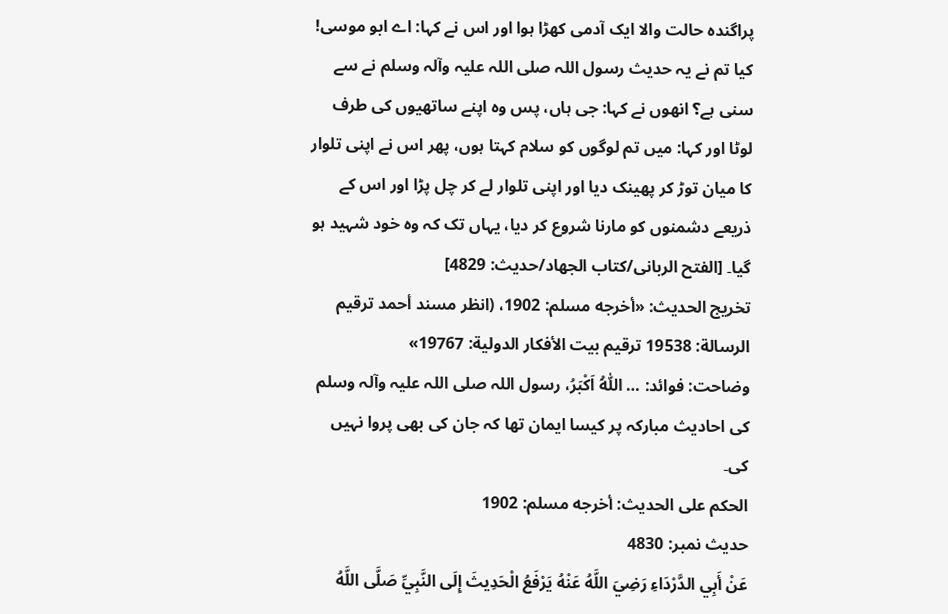پراگندہ حالت والا ایک آدمی کھڑا ہوا اور اس نے کہا: اے ابو موسی! کیا تم نے یہ حدیث رسول اللہ صلی اللہ علیہ وآلہ وسلم نے سے سنی ہے؟ انھوں نے کہا: جی ہاں، پس وہ اپنے ساتھیوں کی طرف لوٹا اور کہا: میں تم لوگوں کو سلام کہتا ہوں، پھر اس نے اپنی تلوار کا میان توڑ کر پھینک دیا اور اپنی تلوار لے کر چل پڑا اور اس کے ذریعے دشمنوں کو مارنا شروع کر دیا، یہاں تک کہ وہ خود شہید ہو گیا۔ [الفتح الربانی/كتاب الجهاد/حدیث: 4829]
تخریج الحدیث: «أخرجه مسلم: 1902، (انظر مسند أحمد ترقيم الرسالة: 19538 ترقیم بيت الأفكار الدولية: 19767»
وضاحت: فوائد: … اَللّٰہُ اَکْبَرُ، رسول اللہ صلی اللہ علیہ وآلہ وسلم کی احادیث مبارکہ پر کیسا ایمان تھا کہ جان کی بھی پروا نہیں کی۔
الحكم على الحديث: أخرجه مسلم: 1902
حدیث نمبر: 4830
عَنْ أَبِي الدَّرْدَاءِ رَضِيَ اللَّهُ عَنْهُ يَرْفَعُ الْحَدِيثَ إِلَى النَّبِيِّ صَلَّى اللَّهُ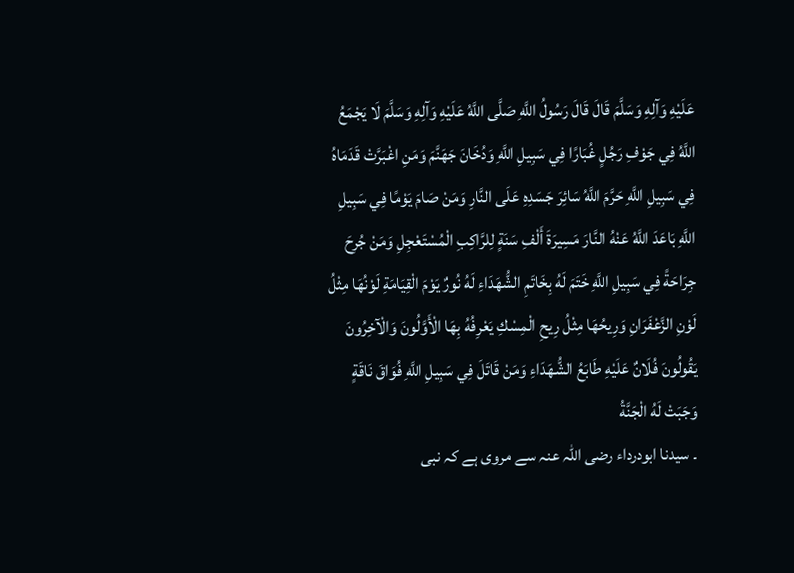عَلَيْهِ وَآلِهِ وَسَلَّمَ قَالَ قَالَ رَسُولُ اللَّهِ صَلَّى اللَّهُ عَلَيْهِ وَآلِهِ وَسَلَّمَ لَا يَجْمَعُ اللَّهُ فِي جَوْفِ رَجُلٍ غُبَارًا فِي سَبِيلِ اللَّهِ وَدُخَانَ جَهَنَّمَ وَمَنِ اغْبَرَّتْ قَدَمَاهُ فِي سَبِيلِ اللَّهِ حَرَّمَ اللَّهُ سَائِرَ جَسَدِهِ عَلَى النَّارِ وَمَنْ صَامَ يَوْمًا فِي سَبِيلِ اللَّهِ بَاعَدَ اللَّهُ عَنْهُ النَّارَ مَسِيرَةَ أَلْفِ سَنَةٍ لِلرَّاكِبِ الْمُسْتَعْجِلِ وَمَنْ جُرِحَ جِرَاحَةً فِي سَبِيلِ اللَّهِ خَتَمَ لَهُ بِخَاتَمِ الشُّهَدَاءِ لَهُ نُورٌ يَوْمَ الْقِيَامَةِ لَوْنُهَا مِثْلُ لَوْنِ الزَّعْفَرَانِ وَرِيحُهَا مِثْلُ رِيحِ الْمِسْكِ يَعْرِفُهُ بِهَا الْأَوَّلُونَ وَالْآخِرُونَ يَقُولُونَ فُلَانٌ عَلَيْهِ طَابَعُ الشُّهَدَاءِ وَمَنْ قَاتَلَ فِي سَبِيلِ اللَّهِ فُوَاقَ نَاقَةٍ وَجَبَتْ لَهُ الْجَنَّةُ
۔ سیدنا ابودرداء رضی اللہ عنہ سے مروی ہے کہ نبی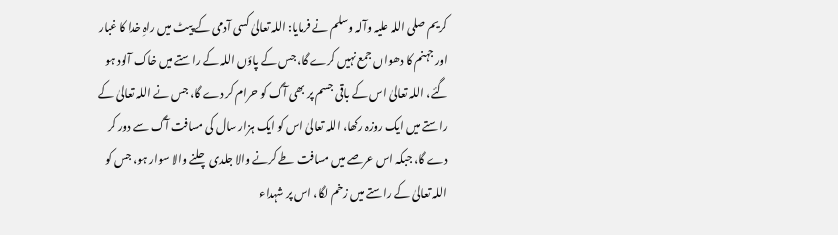کریم صلی اللہ علیہ وآلہ وسلم نے فرمایا: اللہ تعالیٰ کسی آدمی کے پیٹ میں راہِ خدا کا غبار اور جہنم کا دھواں جمع نہیں کرے گا، جس کے پاؤں اللہ کے راستے میں خاک آلود ہو گئے، اللہ تعالیٰ اس کے باقی جسم پر بھی آگ کو حرام کر دے گا، جس نے اللہ تعالیٰ کے راستے میں ایک روزہ رکھا، اللہ تعالیٰ اس کو ایک ہزار سال کی مسافت آگ سے دور کر دے گا، جبکہ اس عرصے میں مسافت طے کرنے والا جلدی چلنے والا سوار ہو، جس کو اللہ تعالیٰ کے راستے میں زخم لگا، اس پر شہداء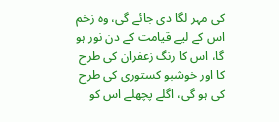کی مہر لگا دی جائے گی، وہ زخم اس کے لیے قیامت کے دن نور ہو گا، اس کا رنگ زعفران کی طرح کا اور خوشبو کستوری کی طرح کی ہو گی، اگلے پچھلے اس کو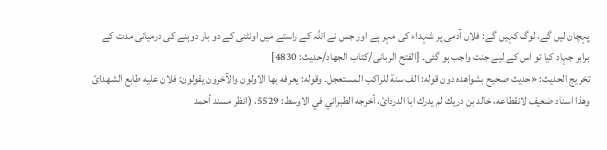پہچان لیں گے، لوگ کہیں گے: فلاں آدمی پر شہداء کی مہر ہے اور جس نے اللہ کے راستے میں اونٹنی کے دو بار دوہنے کی درمیانی مدت کے برابر جہاد کیا تو اس کے لیے جنت واجب ہو گئی۔ [الفتح الربانی/كتاب الجهاد/حدیث: 4830]
تخریج الحدیث: «حديث صحيح بشواھده دون قوله: الف سنة للراكب المستعجل۔ وقوله: يعرفه بھا الاولون والآخرون يقولون: فلان عليه طابع الشھدائ وھذا اسناد ضعيف لانقطاعه، خالد بن دريك لم يدرك ابا الدردائ، أخرجه الطبراني في الاوسط: 5529، (انظر مسند أحمد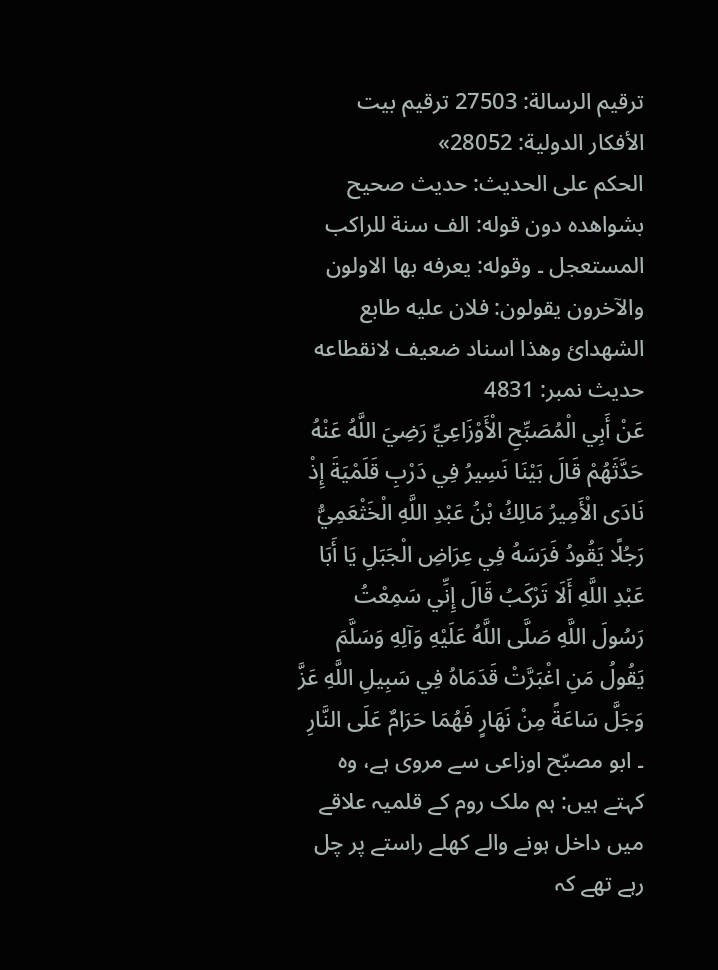ترقيم الرسالة: 27503 ترقیم بيت الأفكار الدولية: 28052»
الحكم على الحديث: حديث صحيح بشواھده دون قوله: الف سنة للراكب المستعجل ۔ وقوله: يعرفه بھا الاولون والآخرون يقولون: فلان عليه طابع الشھدائ وھذا اسناد ضعيف لانقطاعه
حدیث نمبر: 4831
عَنْ أَبِي الْمُصَبِّحِ الْأَوْزَاعِيِّ رَضِيَ اللَّهُ عَنْهُ حَدَّثَهُمْ قَالَ بَيْنَا نَسِيرُ فِي دَرْبِ قَلَمْيَةَ إِذْ نَادَى الْأَمِيرُ مَالِكُ بْنُ عَبْدِ اللَّهِ الْخَثْعَمِيُّ رَجُلًا يَقُودُ فَرَسَهُ فِي عِرَاضِ الْجَبَلِ يَا أَبَا عَبْدِ اللَّهِ أَلَا تَرْكَبُ قَالَ إِنِّي سَمِعْتُ رَسُولَ اللَّهِ صَلَّى اللَّهُ عَلَيْهِ وَآلِهِ وَسَلَّمَ يَقُولُ مَنِ اغْبَرَّتْ قَدَمَاهُ فِي سَبِيلِ اللَّهِ عَزَّ وَجَلَّ سَاعَةً مِنْ نَهَارٍ فَهُمَا حَرَامٌ عَلَى النَّارِ
۔ ابو مصبّح اوزاعی سے مروی ہے، وہ کہتے ہیں: ہم ملک روم کے قلمیہ علاقے میں داخل ہونے والے کھلے راستے پر چل رہے تھے کہ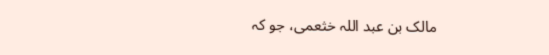مالک بن عبد اللہ خثعمی، جو کہ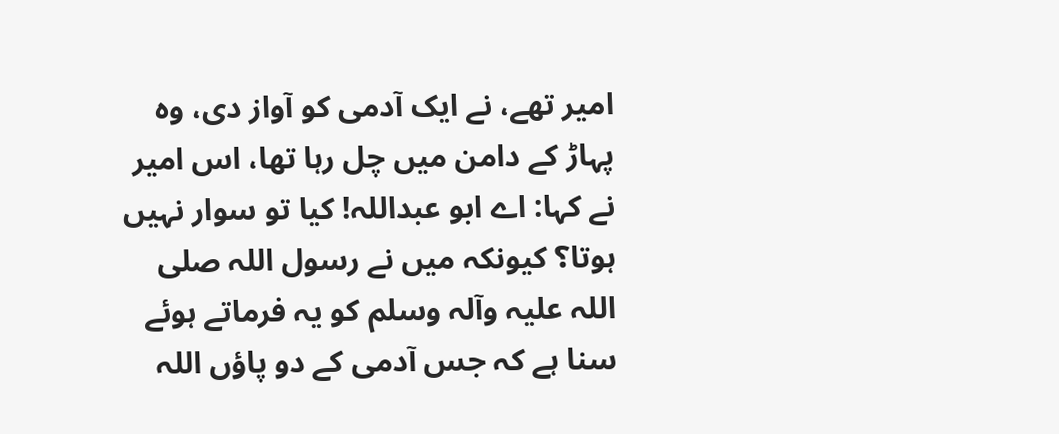امیر تھے، نے ایک آدمی کو آواز دی، وہ پہاڑ کے دامن میں چل رہا تھا، اس امیر نے کہا: اے ابو عبداللہ! کیا تو سوار نہیں ہوتا؟ کیونکہ میں نے رسول اللہ صلی اللہ علیہ وآلہ وسلم کو یہ فرماتے ہوئے سنا ہے کہ جس آدمی کے دو پاؤں اللہ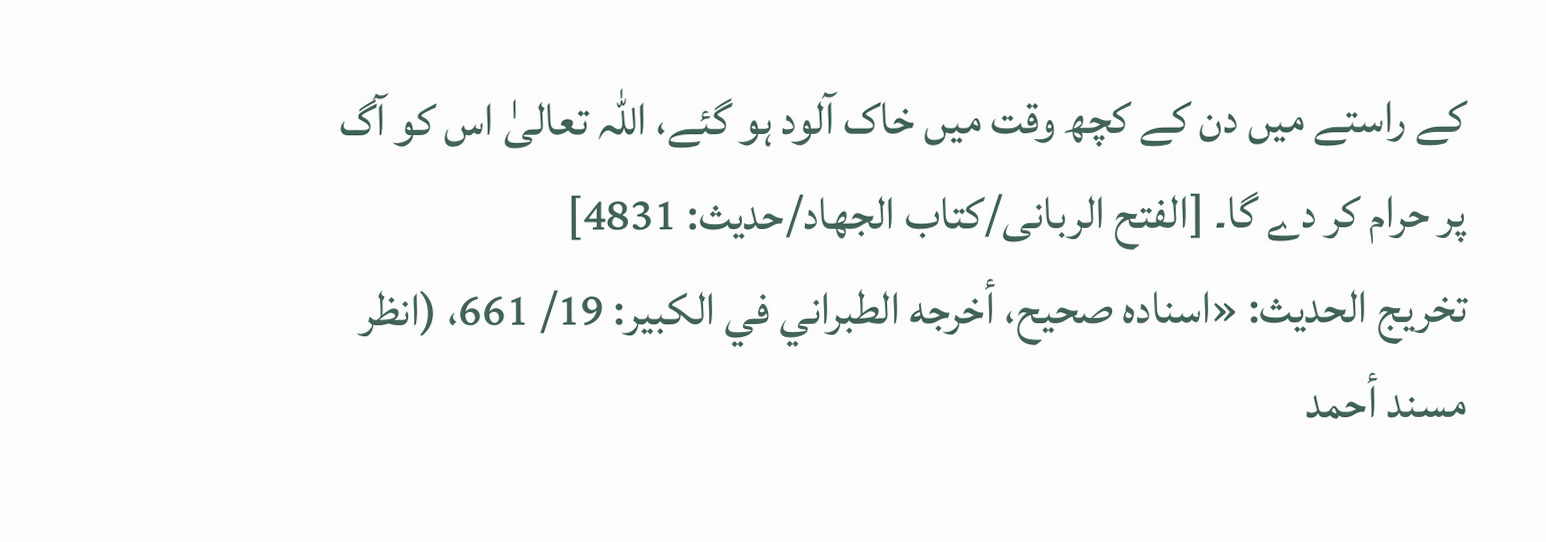کے راستے میں دن کے کچھ وقت میں خاک آلود ہو گئے، اللہ تعالیٰ اس کو آگ پر حرام کر دے گا۔ [الفتح الربانی/كتاب الجهاد/حدیث: 4831]
تخریج الحدیث: «اسناده صحيح، أخرجه الطبراني في الكبير: 19/ 661، (انظر مسند أحمد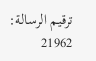ترقيم الرسالة: 21962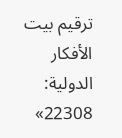ترقیم بيت الأفكار الدولية: 22308»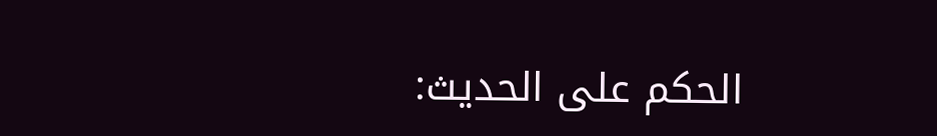الحكم على الحديث: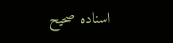اسناده صحيح